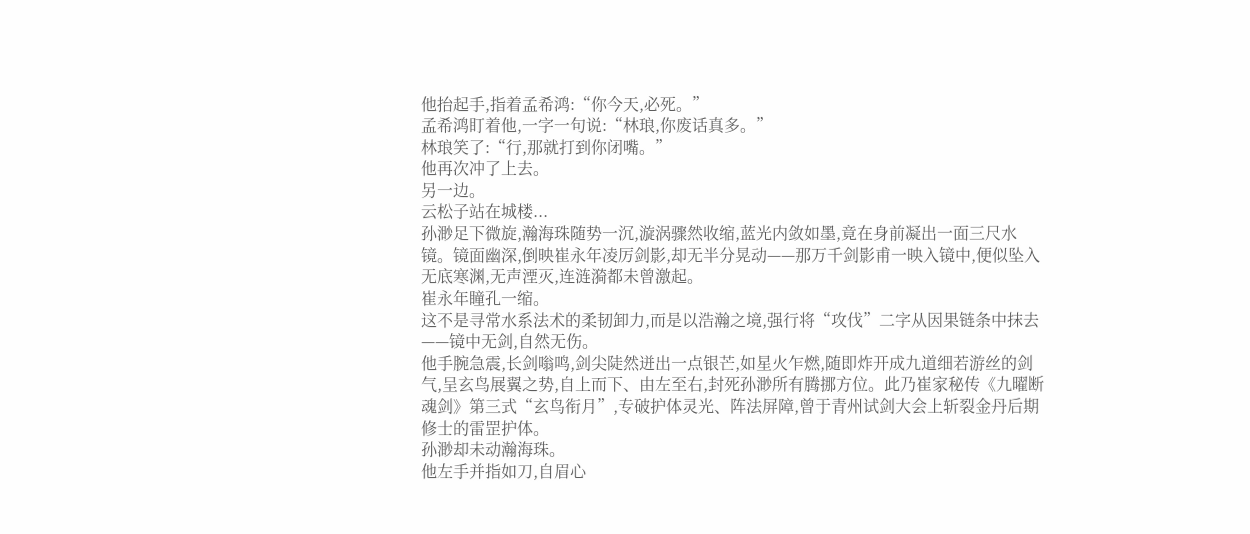他抬起手,指着孟希鸿:“你今天,必死。”
孟希鸿盯着他,一字一句说:“林琅,你废话真多。”
林琅笑了:“行,那就打到你闭嘴。”
他再次冲了上去。
另一边。
云松子站在城楼...
孙渺足下微旋,瀚海珠随势一沉,漩涡骤然收缩,蓝光内敛如墨,竟在身前凝出一面三尺水镜。镜面幽深,倒映崔永年凌厉剑影,却无半分晃动——那万千剑影甫一映入镜中,便似坠入无底寒渊,无声湮灭,连涟漪都未曾激起。
崔永年瞳孔一缩。
这不是寻常水系法术的柔韧卸力,而是以浩瀚之境,强行将“攻伐”二字从因果链条中抹去——镜中无剑,自然无伤。
他手腕急震,长剑嗡鸣,剑尖陡然迸出一点银芒,如星火乍燃,随即炸开成九道细若游丝的剑气,呈玄鸟展翼之势,自上而下、由左至右,封死孙渺所有腾挪方位。此乃崔家秘传《九曜断魂剑》第三式“玄鸟衔月”,专破护体灵光、阵法屏障,曾于青州试剑大会上斩裂金丹后期修士的雷罡护体。
孙渺却未动瀚海珠。
他左手并指如刀,自眉心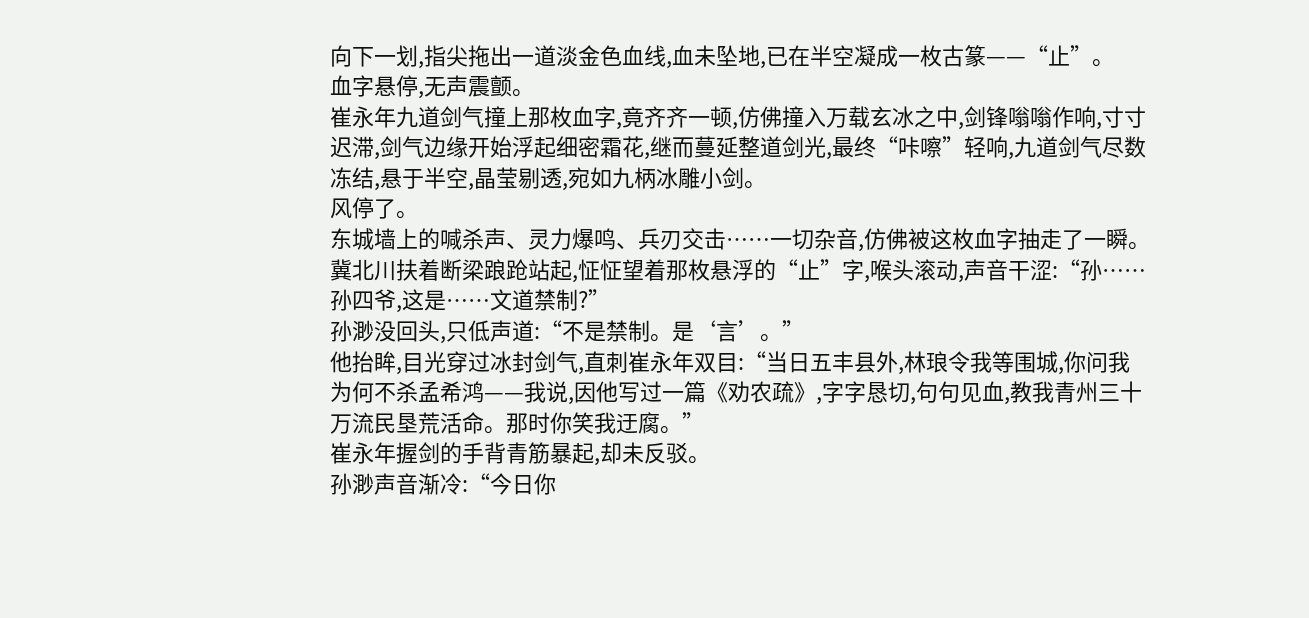向下一划,指尖拖出一道淡金色血线,血未坠地,已在半空凝成一枚古篆——“止”。
血字悬停,无声震颤。
崔永年九道剑气撞上那枚血字,竟齐齐一顿,仿佛撞入万载玄冰之中,剑锋嗡嗡作响,寸寸迟滞,剑气边缘开始浮起细密霜花,继而蔓延整道剑光,最终“咔嚓”轻响,九道剑气尽数冻结,悬于半空,晶莹剔透,宛如九柄冰雕小剑。
风停了。
东城墙上的喊杀声、灵力爆鸣、兵刃交击……一切杂音,仿佛被这枚血字抽走了一瞬。
冀北川扶着断梁踉跄站起,怔怔望着那枚悬浮的“止”字,喉头滚动,声音干涩:“孙……孙四爷,这是……文道禁制?”
孙渺没回头,只低声道:“不是禁制。是‘言’。”
他抬眸,目光穿过冰封剑气,直刺崔永年双目:“当日五丰县外,林琅令我等围城,你问我为何不杀孟希鸿——我说,因他写过一篇《劝农疏》,字字恳切,句句见血,教我青州三十万流民垦荒活命。那时你笑我迂腐。”
崔永年握剑的手背青筋暴起,却未反驳。
孙渺声音渐冷:“今日你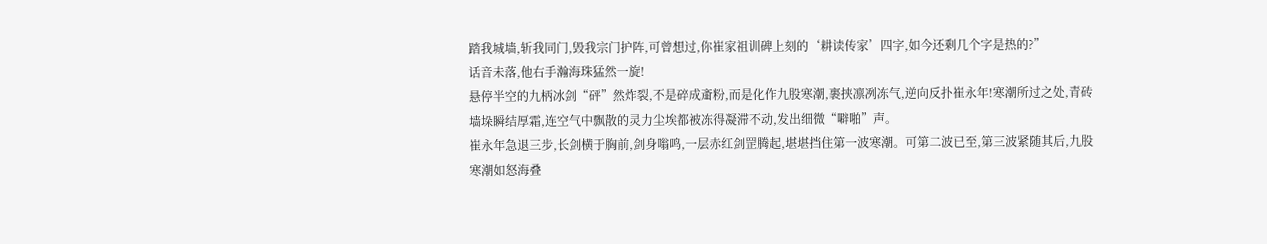踏我城墙,斩我同门,毁我宗门护阵,可曾想过,你崔家祖训碑上刻的‘耕读传家’四字,如今还剩几个字是热的?”
话音未落,他右手瀚海珠猛然一旋!
悬停半空的九柄冰剑“砰”然炸裂,不是碎成齑粉,而是化作九股寒潮,裹挟凛冽冻气,逆向反扑崔永年!寒潮所过之处,青砖墙垛瞬结厚霜,连空气中飘散的灵力尘埃都被冻得凝滞不动,发出细微“噼啪”声。
崔永年急退三步,长剑横于胸前,剑身嗡鸣,一层赤红剑罡腾起,堪堪挡住第一波寒潮。可第二波已至,第三波紧随其后,九股寒潮如怒海叠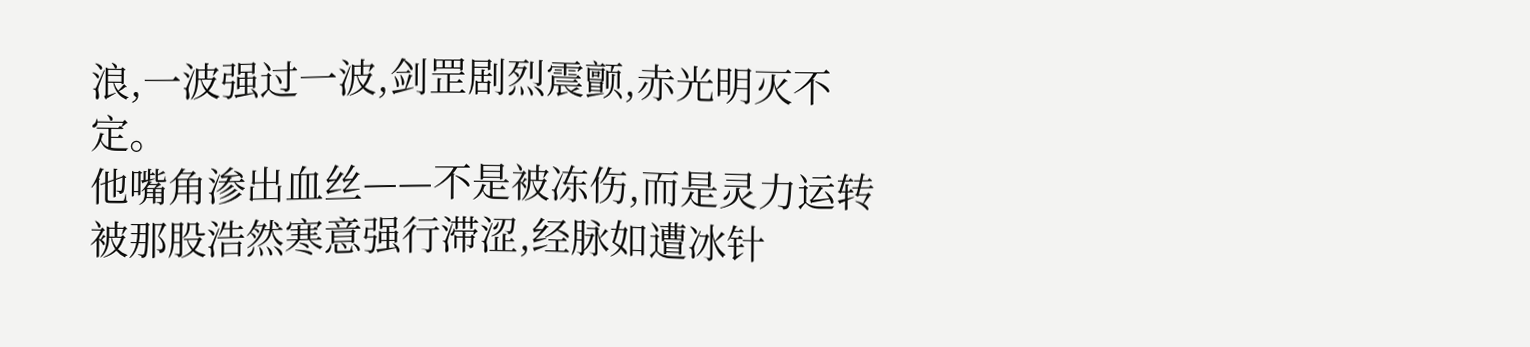浪,一波强过一波,剑罡剧烈震颤,赤光明灭不定。
他嘴角渗出血丝——不是被冻伤,而是灵力运转被那股浩然寒意强行滞涩,经脉如遭冰针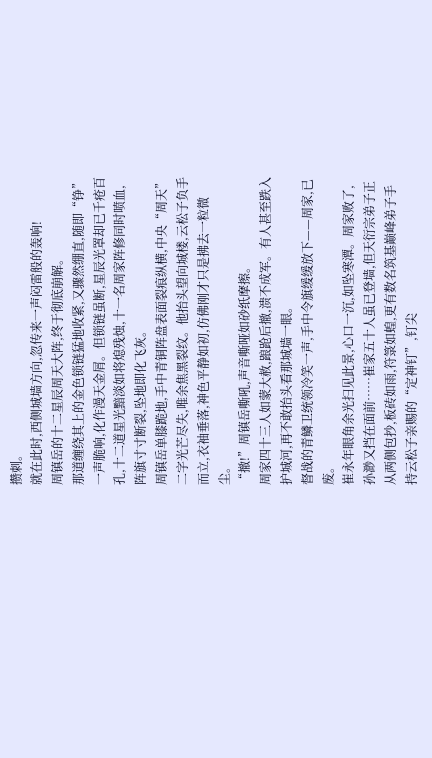攒刺。
就在此时,西侧城墙方向,忽传来一声闷雷般的轰响!
周镇岳的十二星辰周天大阵,终于彻底崩解。
那道缠绕其上的金色锁链猛地收紧,又骤然绷直,随即“铮”一声脆响,化作漫天金屑。但锁链虽断,星辰光罩却已千疮百孔,十二道星光黯淡如将熄残烛,十一名周家阵修同时喷血,阵旗寸寸断裂,坠地即化飞灰。
周镇岳单膝跪地,手中青铜阵盘表面裂痕纵横,中央“周天”二字光芒尽失,唯余焦黑裂纹。他抬头望向城楼,云松子负手而立,衣袖垂落,神色平静如初,仿佛刚才只是拂去一粒微尘。
“撤!”周镇岳嘶吼,声音嘶哑如砂纸摩擦。
周家四十三人如蒙大赦,踉跄后撤,溃不成军。有人甚至跌入护城河,再不敢抬头看那城墙一眼。
督战的青鳞卫统领冷笑一声,手中令旗缓缓放下——周家,已废。
崔永年眼角余光扫见此景,心口一沉,如坠寒潭。周家败了,孙渺又挡在面前……崔家五十人虽已登墙,但天衍宗弟子正从两侧包抄,板砖如雨,符箓如蝗,更有数名筑基巅峰弟子手持云松子亲赐的“定神钉”,钉尖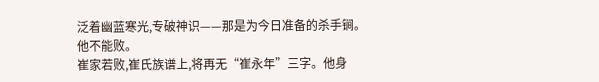泛着幽蓝寒光,专破神识——那是为今日准备的杀手锏。
他不能败。
崔家若败,崔氏族谱上,将再无“崔永年”三字。他身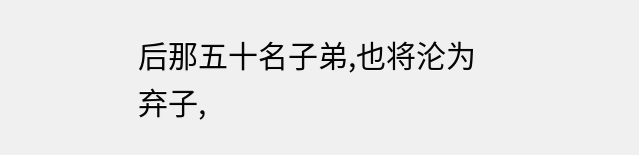后那五十名子弟,也将沦为弃子,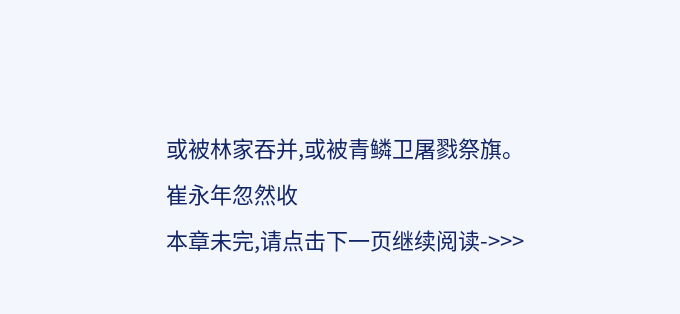或被林家吞并,或被青鳞卫屠戮祭旗。
崔永年忽然收
本章未完,请点击下一页继续阅读->>>